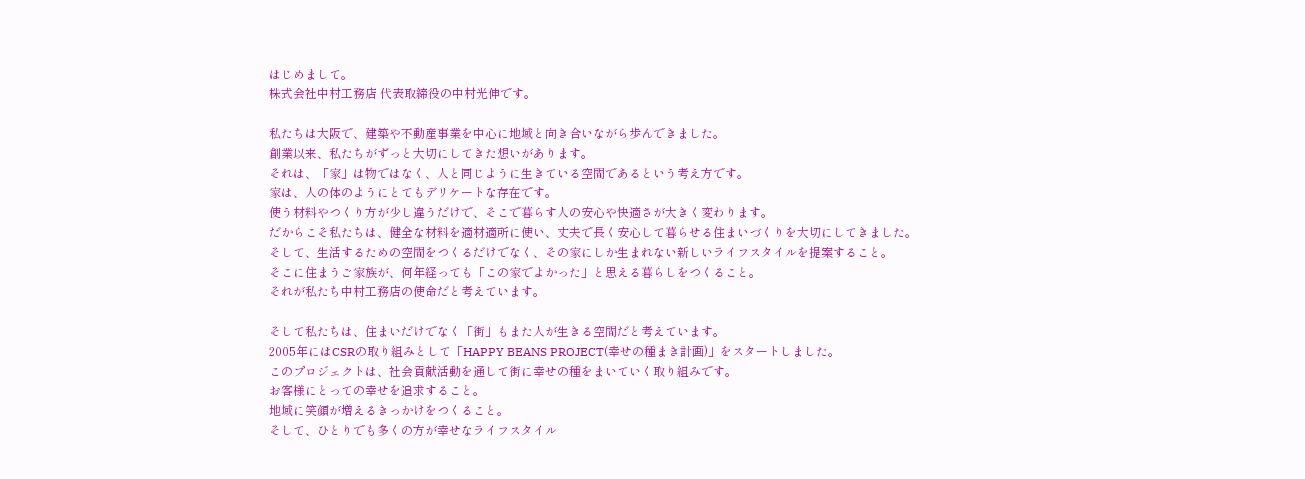はじめまして。
株式会社中村工務店 代表取締役の中村光伸です。

私たちは大阪で、建築や不動産事業を中心に地域と向き合いながら歩んできました。
創業以来、私たちがずっと大切にしてきた想いがあります。
それは、「家」は物ではなく、人と同じように生きている空間であるという考え方です。
家は、人の体のようにとてもデリケートな存在です。
使う材料やつくり方が少し違うだけで、そこで暮らす人の安心や快適さが大きく変わります。
だからこそ私たちは、健全な材料を適材適所に使い、丈夫で長く安心して暮らせる住まいづくりを大切にしてきました。
そして、生活するための空間をつくるだけでなく、その家にしか生まれない新しいライフスタイルを提案すること。
そこに住まうご家族が、何年経っても「この家でよかった」と思える暮らしをつくること。
それが私たち中村工務店の使命だと考えています。

そして私たちは、住まいだけでなく「街」もまた人が生きる空間だと考えています。
2005年にはCSRの取り組みとして「HAPPY BEANS PROJECT(幸せの種まき計画)」をスタートしました。
このプロジェクトは、社会貢献活動を通して街に幸せの種をまいていく取り組みです。
お客様にとっての幸せを追求すること。
地域に笑顔が増えるきっかけをつくること。
そして、ひとりでも多くの方が幸せなライフスタイル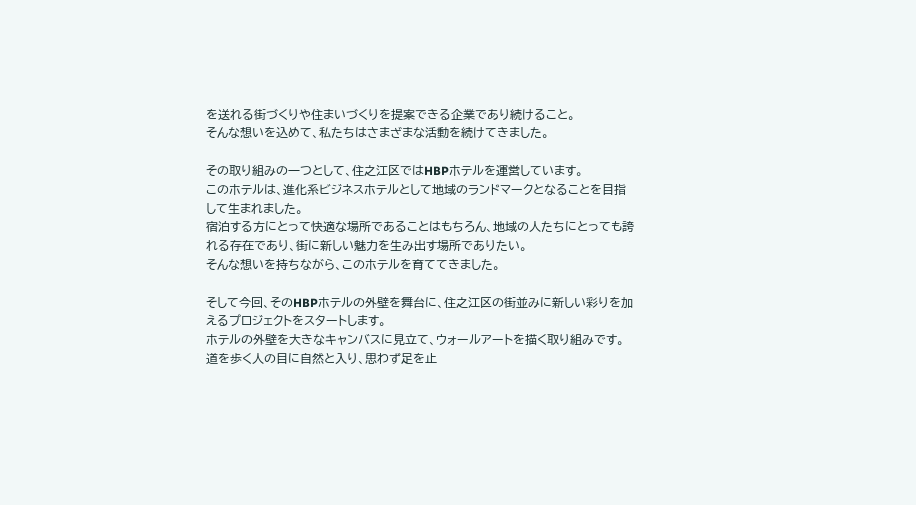を送れる街づくりや住まいづくりを提案できる企業であり続けること。
そんな想いを込めて、私たちはさまざまな活動を続けてきました。

その取り組みの一つとして、住之江区ではHBPホテルを運営しています。
このホテルは、進化系ビジネスホテルとして地域のランドマークとなることを目指して生まれました。
宿泊する方にとって快適な場所であることはもちろん、地域の人たちにとっても誇れる存在であり、街に新しい魅力を生み出す場所でありたい。
そんな想いを持ちながら、このホテルを育ててきました。

そして今回、そのHBPホテルの外壁を舞台に、住之江区の街並みに新しい彩りを加えるプロジェクトをスタートします。
ホテルの外壁を大きなキャンバスに見立て、ウォールアートを描く取り組みです。
道を歩く人の目に自然と入り、思わず足を止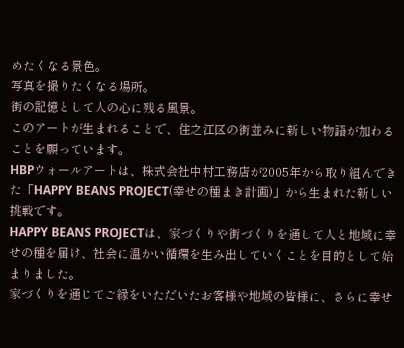めたくなる景色。
写真を撮りたくなる場所。
街の記憶として人の心に残る風景。
このアートが生まれることで、住之江区の街並みに新しい物語が加わることを願っています。
HBPウォールアートは、株式会社中村工務店が2005年から取り組んできた「HAPPY BEANS PROJECT(幸せの種まき計画)」から生まれた新しい挑戦です。
HAPPY BEANS PROJECTは、家づくりや街づくりを通して人と地域に幸せの種を届け、社会に温かい循環を生み出していくことを目的として始まりました。
家づくりを通じてご縁をいただいたお客様や地域の皆様に、さらに幸せ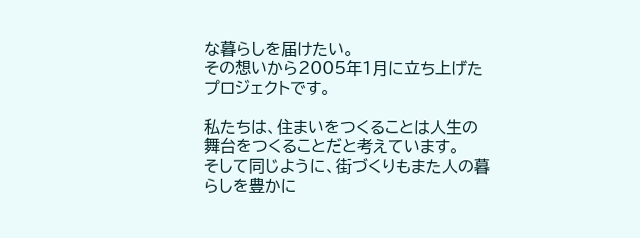な暮らしを届けたい。
その想いから2005年1月に立ち上げたプロジェクトです。

私たちは、住まいをつくることは人生の舞台をつくることだと考えています。
そして同じように、街づくりもまた人の暮らしを豊かに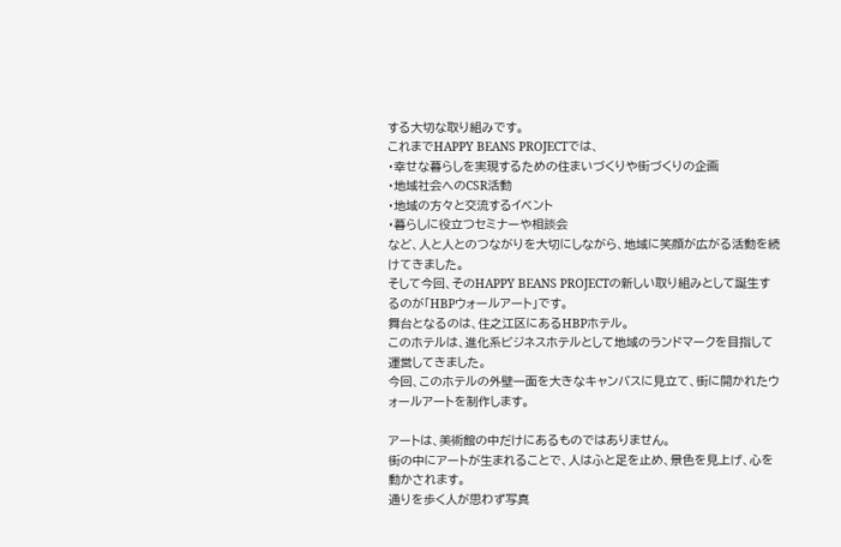する大切な取り組みです。
これまでHAPPY BEANS PROJECTでは、
・幸せな暮らしを実現するための住まいづくりや街づくりの企画
・地域社会へのCSR活動
・地域の方々と交流するイベント
・暮らしに役立つセミナーや相談会
など、人と人とのつながりを大切にしながら、地域に笑顔が広がる活動を続けてきました。
そして今回、そのHAPPY BEANS PROJECTの新しい取り組みとして誕生するのが「HBPウォールアート」です。
舞台となるのは、住之江区にあるHBPホテル。
このホテルは、進化系ビジネスホテルとして地域のランドマークを目指して運営してきました。
今回、このホテルの外壁一面を大きなキャンバスに見立て、街に開かれたウォールアートを制作します。

アートは、美術館の中だけにあるものではありません。
街の中にアートが生まれることで、人はふと足を止め、景色を見上げ、心を動かされます。
通りを歩く人が思わず写真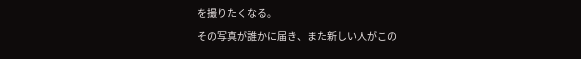を撮りたくなる。
その写真が誰かに届き、また新しい人がこの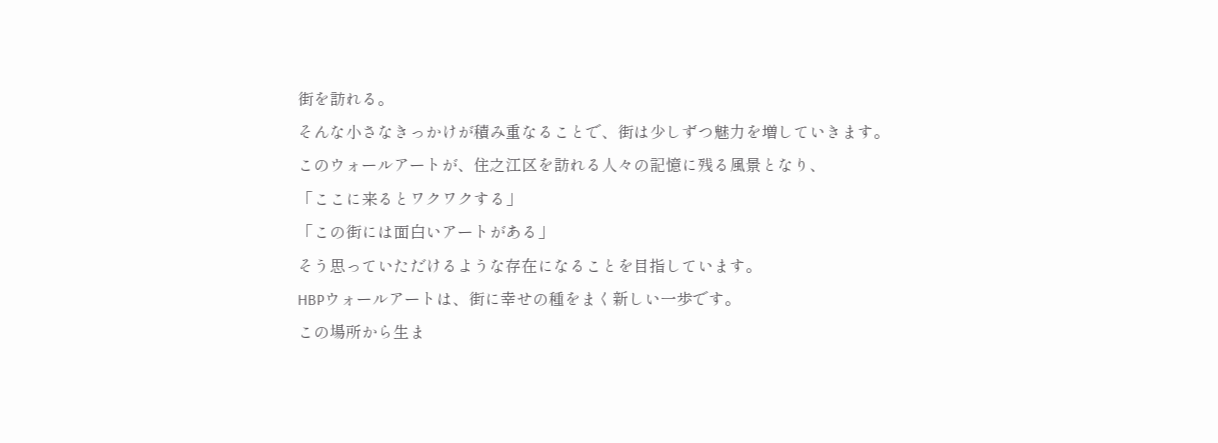街を訪れる。
そんな小さなきっかけが積み重なることで、街は少しずつ魅力を増していきます。
このウォールアートが、住之江区を訪れる人々の記憶に残る風景となり、
「ここに来るとワクワクする」
「この街には面白いアートがある」
そう思っていただけるような存在になることを目指しています。
HBPウォールアートは、街に幸せの種をまく新しい一歩です。
この場所から生ま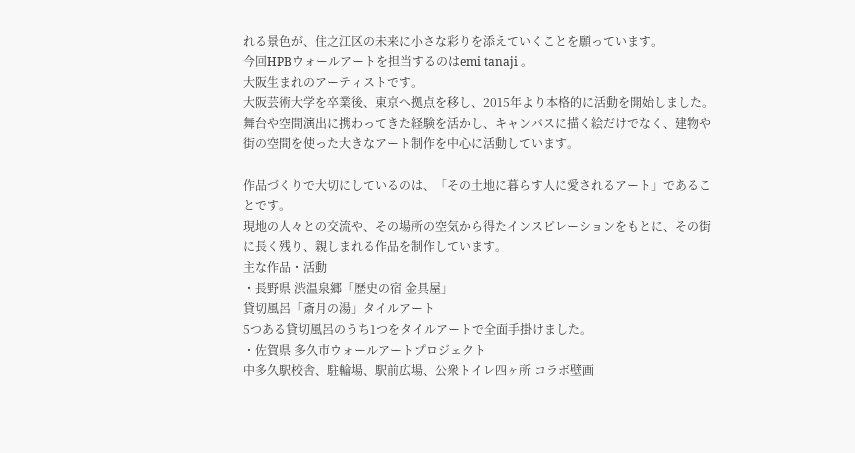れる景色が、住之江区の未来に小さな彩りを添えていくことを願っています。
今回HPBウォールアートを担当するのはemi tanaji 。
大阪生まれのアーティストです。
大阪芸術大学を卒業後、東京へ拠点を移し、2015年より本格的に活動を開始しました。
舞台や空間演出に携わってきた経験を活かし、キャンバスに描く絵だけでなく、建物や街の空間を使った大きなアート制作を中心に活動しています。

作品づくりで大切にしているのは、「その土地に暮らす人に愛されるアート」であることです。
現地の人々との交流や、その場所の空気から得たインスピレーションをもとに、その街に長く残り、親しまれる作品を制作しています。
主な作品・活動
・長野県 渋温泉郷「歴史の宿 金具屋」
貸切風呂「斎月の湯」タイルアート
5つある貸切風呂のうち1つをタイルアートで全面手掛けました。
・佐賀県 多久市ウォールアートプロジェクト
中多久駅校舎、駐輪場、駅前広場、公衆トイレ四ヶ所 コラボ壁画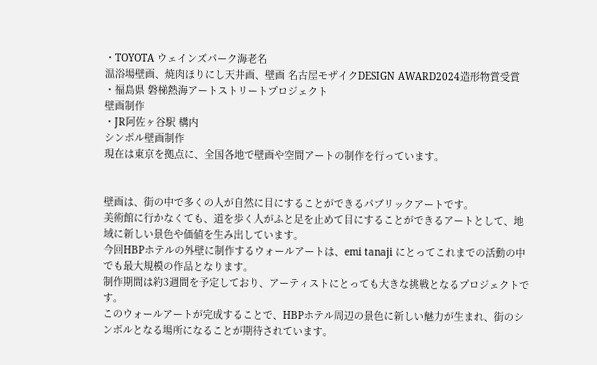・TOYOTA ウェインズパーク海老名
温浴場壁画、焼肉ほりにし天井画、壁画 名古屋モザイクDESIGN AWARD2024造形物賞受賞
・福島県 磐梯熱海アートストリートプロジェクト
壁画制作
・JR阿佐ヶ谷駅 構内
シンボル壁画制作
現在は東京を拠点に、全国各地で壁画や空間アートの制作を行っています。


壁画は、街の中で多くの人が自然に目にすることができるパブリックアートです。
美術館に行かなくても、道を歩く人がふと足を止めて目にすることができるアートとして、地域に新しい景色や価値を生み出しています。
今回HBPホテルの外壁に制作するウォールアートは、emi tanaji にとってこれまでの活動の中でも最大規模の作品となります。
制作期間は約3週間を予定しており、アーティストにとっても大きな挑戦となるプロジェクトです。
このウォールアートが完成することで、HBPホテル周辺の景色に新しい魅力が生まれ、街のシンボルとなる場所になることが期待されています。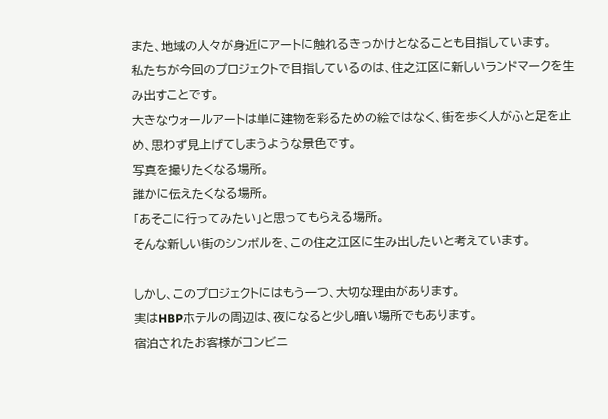また、地域の人々が身近にアートに触れるきっかけとなることも目指しています。
私たちが今回のプロジェクトで目指しているのは、住之江区に新しいランドマークを生み出すことです。
大きなウォールアートは単に建物を彩るための絵ではなく、街を歩く人がふと足を止め、思わず見上げてしまうような景色です。
写真を撮りたくなる場所。
誰かに伝えたくなる場所。
「あそこに行ってみたい」と思ってもらえる場所。
そんな新しい街のシンボルを、この住之江区に生み出したいと考えています。

しかし、このプロジェクトにはもう一つ、大切な理由があります。
実はHBPホテルの周辺は、夜になると少し暗い場所でもあります。
宿泊されたお客様がコンビニ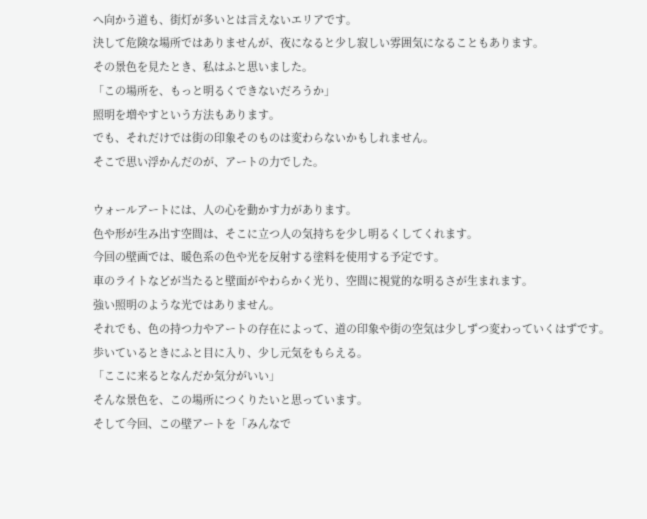へ向かう道も、街灯が多いとは言えないエリアです。
決して危険な場所ではありませんが、夜になると少し寂しい雰囲気になることもあります。
その景色を見たとき、私はふと思いました。
「この場所を、もっと明るくできないだろうか」
照明を増やすという方法もあります。
でも、それだけでは街の印象そのものは変わらないかもしれません。
そこで思い浮かんだのが、アートの力でした。

ウォールアートには、人の心を動かす力があります。
色や形が生み出す空間は、そこに立つ人の気持ちを少し明るくしてくれます。
今回の壁画では、暖色系の色や光を反射する塗料を使用する予定です。
車のライトなどが当たると壁面がやわらかく光り、空間に視覚的な明るさが生まれます。
強い照明のような光ではありません。
それでも、色の持つ力やアートの存在によって、道の印象や街の空気は少しずつ変わっていくはずです。
歩いているときにふと目に入り、少し元気をもらえる。
「ここに来るとなんだか気分がいい」
そんな景色を、この場所につくりたいと思っています。
そして今回、この壁アートを「みんなで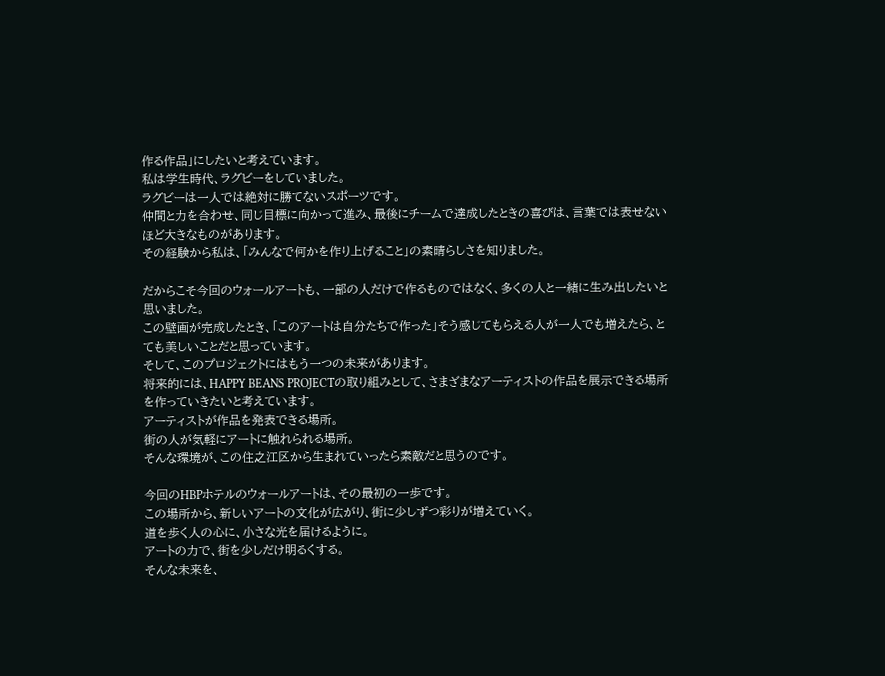作る作品」にしたいと考えています。
私は学生時代、ラグビーをしていました。
ラグビーは一人では絶対に勝てないスポーツです。
仲間と力を合わせ、同じ目標に向かって進み、最後にチームで達成したときの喜びは、言葉では表せないほど大きなものがあります。
その経験から私は、「みんなで何かを作り上げること」の素晴らしさを知りました。

だからこそ今回のウォールアートも、一部の人だけで作るものではなく、多くの人と一緒に生み出したいと思いました。
この壁画が完成したとき、「このアートは自分たちで作った」そう感じてもらえる人が一人でも増えたら、とても美しいことだと思っています。
そして、このプロジェクトにはもう一つの未来があります。
将来的には、HAPPY BEANS PROJECTの取り組みとして、さまざまなアーティストの作品を展示できる場所を作っていきたいと考えています。
アーティストが作品を発表できる場所。
街の人が気軽にアートに触れられる場所。
そんな環境が、この住之江区から生まれていったら素敵だと思うのです。

今回のHBPホテルのウォールアートは、その最初の一歩です。
この場所から、新しいアートの文化が広がり、街に少しずつ彩りが増えていく。
道を歩く人の心に、小さな光を届けるように。
アートの力で、街を少しだけ明るくする。
そんな未来を、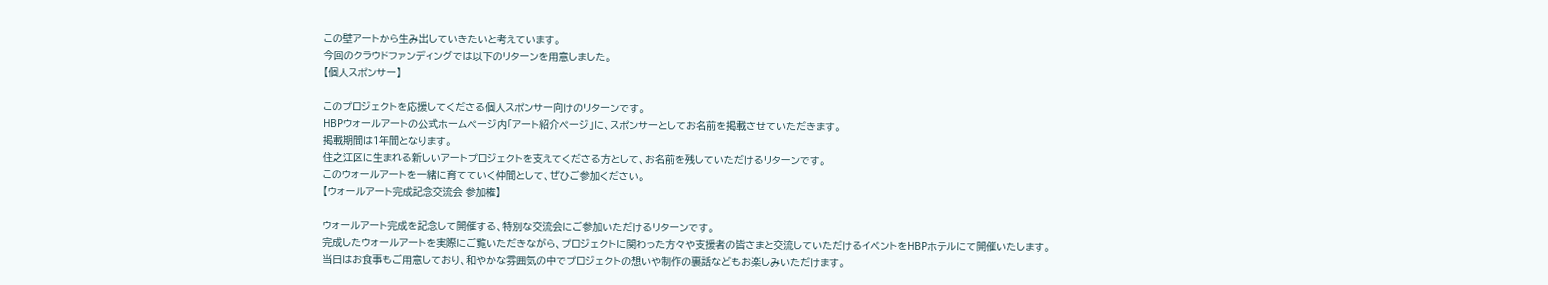この壁アートから生み出していきたいと考えています。
今回のクラウドファンディングでは以下のリターンを用意しました。
【個人スポンサー】

このプロジェクトを応援してくださる個人スポンサー向けのリターンです。
HBPウォールアートの公式ホームページ内「アート紹介ページ」に、スポンサーとしてお名前を掲載させていただきます。
掲載期間は1年間となります。
住之江区に生まれる新しいアートプロジェクトを支えてくださる方として、お名前を残していただけるリターンです。
このウォールアートを一緒に育てていく仲間として、ぜひご参加ください。
【ウォールアート完成記念交流会 参加権】

ウォールアート完成を記念して開催する、特別な交流会にご参加いただけるリターンです。
完成したウォールアートを実際にご覧いただきながら、プロジェクトに関わった方々や支援者の皆さまと交流していただけるイベントをHBPホテルにて開催いたします。
当日はお食事もご用意しており、和やかな雰囲気の中でプロジェクトの想いや制作の裏話などもお楽しみいただけます。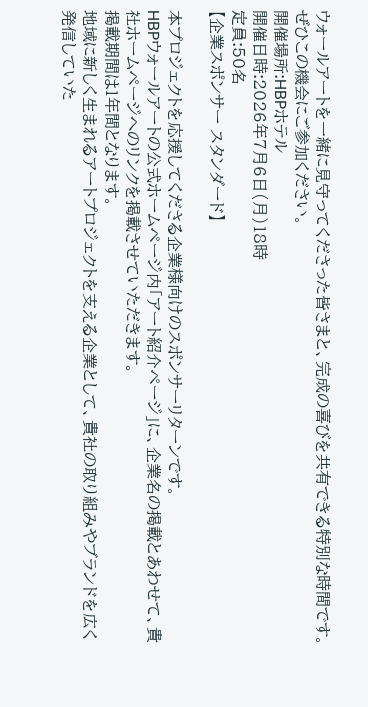ウォールアートを一緒に見守ってくださった皆さまと、完成の喜びを共有できる特別な時間です。
ぜひこの機会にご参加ください。
開催場所:HBPホテル
開催日時:2026年7月6日(月)18時
定員:50名
【企業スポンサー スタンダード】

本プロジェクトを応援してくださる企業様向けのスポンサーリターンです。
HBPウォールアートの公式ホームページ内「アート紹介ページ」に、企業名の掲載とあわせて、貴社ホームページへのリンクを掲載させていただきます。
掲載期間は1年間となります。
地域に新しく生まれるアートプロジェクトを支える企業として、貴社の取り組みやブランドを広く発信していた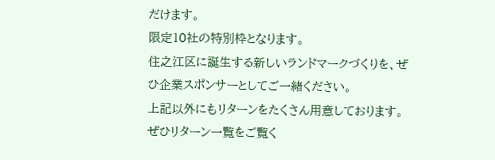だけます。
限定10社の特別枠となります。
住之江区に誕生する新しいランドマークづくりを、ぜひ企業スポンサーとしてご一緒ください。
上記以外にもリターンをたくさん用意しております。
ぜひリターン一覧をご覧く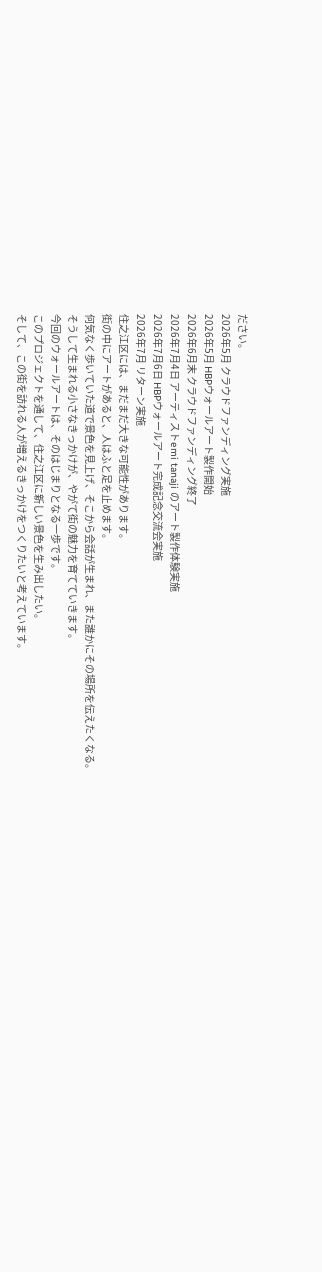ださい。
2026年5月 クラウドファンディング実施
2026年5月 HBPウォールアート製作開始
2026年6月末 クラウドファンディング終了
2026年7月4日 アーティストemi tanaji のアート製作体験実施
2026年7月6日 HBPウォールアート完成記念交流会実施
2026年7月 リターン実施
住之江区には、まだまだ大きな可能性があります。
街の中にアートがあると、人はふと足を止めます。
何気なく歩いていた道で景色を見上げ、そこから会話が生まれ、また誰かにその場所を伝えたくなる。
そうして生まれる小さなきっかけが、やがて街の魅力を育てていきます。
今回のウォールアートは、そのはじまりとなる一歩です。
このプロジェクトを通して、住之江区に新しい景色を生み出したい。
そして、この街を訪れる人が増えるきっかけをつくりたいと考えています。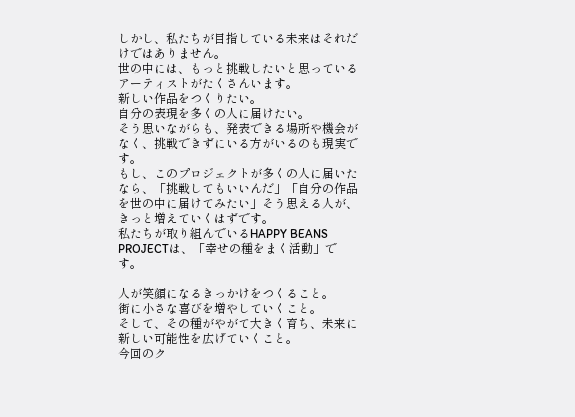しかし、私たちが目指している未来はそれだけではありません。
世の中には、もっと挑戦したいと思っているアーティストがたくさんいます。
新しい作品をつくりたい。
自分の表現を多くの人に届けたい。
そう思いながらも、発表できる場所や機会がなく、挑戦できずにいる方がいるのも現実です。
もし、このプロジェクトが多くの人に届いたなら、「挑戦してもいいんだ」「自分の作品を世の中に届けてみたい」そう思える人が、きっと増えていくはずです。
私たちが取り組んでいるHAPPY BEANS PROJECTは、「幸せの種をまく活動」です。

人が笑顔になるきっかけをつくること。
街に小さな喜びを増やしていくこと。
そして、その種がやがて大きく育ち、未来に新しい可能性を広げていくこと。
今回のク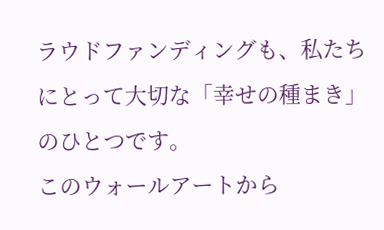ラウドファンディングも、私たちにとって大切な「幸せの種まき」のひとつです。
このウォールアートから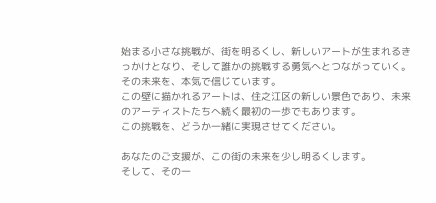始まる小さな挑戦が、街を明るくし、新しいアートが生まれるきっかけとなり、そして誰かの挑戦する勇気へとつながっていく。
その未来を、本気で信じています。
この壁に描かれるアートは、住之江区の新しい景色であり、未来のアーティストたちへ続く最初の一歩でもあります。
この挑戦を、どうか一緒に実現させてください。

あなたのご支援が、この街の未来を少し明るくします。
そして、その一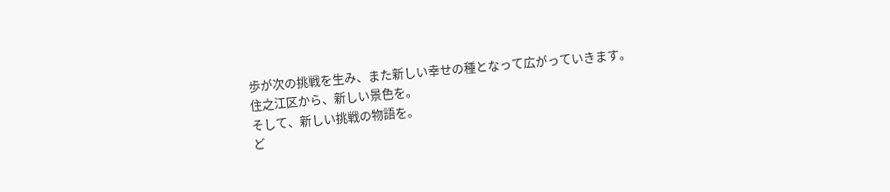歩が次の挑戦を生み、また新しい幸せの種となって広がっていきます。
住之江区から、新しい景色を。
そして、新しい挑戦の物語を。
ど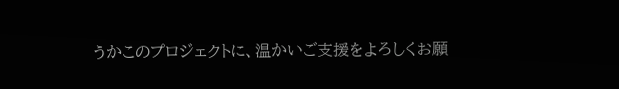うかこのプロジェクトに、温かいご支援をよろしくお願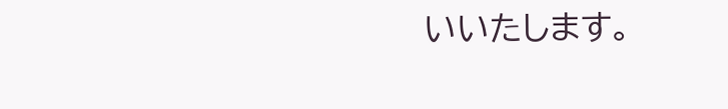いいたします。